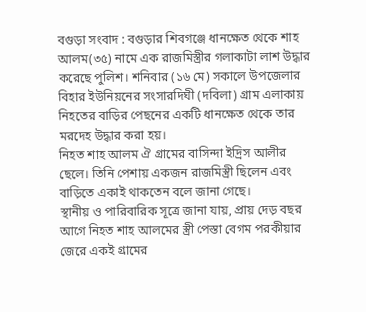বগুড়া সংবাদ : বগুড়ার শিবগঞ্জে ধানক্ষেত থেকে শাহ আলম(৩৫) নামে এক রাজমিস্ত্রীর গলাকাটা লাশ উদ্ধার করেছে পুলিশ। শনিবার (১৬ মে) সকালে উপজেলার বিহার ইউনিয়নের সংসারদিঘী (দবিলা) গ্রাম এলাকায় নিহতের বাড়ির পেছনের একটি ধানক্ষেত থেকে তার মরদেহ উদ্ধার করা হয়।
নিহত শাহ আলম ঐ গ্রামের বাসিন্দা ইদ্রিস আলীর ছেলে। তিনি পেশায় একজন রাজমিস্ত্রী ছিলেন এবং বাড়িতে একাই থাকতেন বলে জানা গেছে।
স্থানীয় ও পারিবারিক সূত্রে জানা যায়, প্রায় দেড় বছর আগে নিহত শাহ আলমের স্ত্রী পেস্তা বেগম পরকীয়ার জেরে একই গ্রামের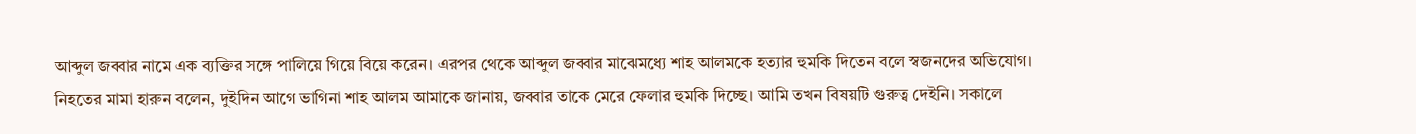আব্দুল জব্বার নামে এক ব্যক্তির সঙ্গে পালিয়ে গিয়ে বিয়ে করেন। এরপর থেকে আব্দুল জব্বার মাঝেমধ্যে শাহ আলমকে হত্যার হুমকি দিতেন বলে স্বজনদের অভিযোগ।
নিহতের মামা হারুন বলেন, দুইদিন আগে ভাগিনা শাহ আলম আমাকে জানায়, জব্বার তাকে মেরে ফেলার হুমকি দিচ্ছে। আমি তখন বিষয়টি গুরুত্ব দেইনি। সকালে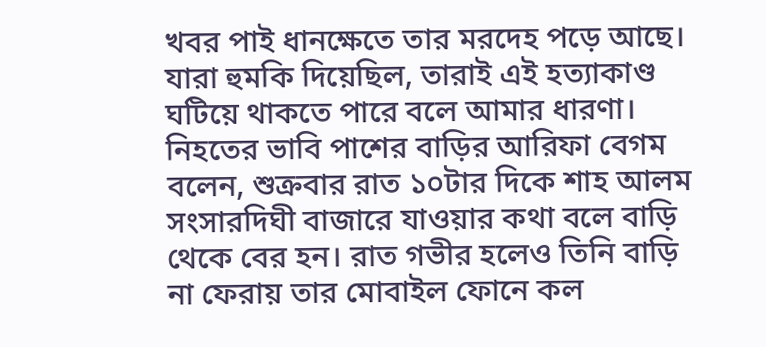খবর পাই ধানক্ষেতে তার মরদেহ পড়ে আছে। যারা হুমকি দিয়েছিল, তারাই এই হত্যাকাণ্ড ঘটিয়ে থাকতে পারে বলে আমার ধারণা।
নিহতের ভাবি পাশের বাড়ির আরিফা বেগম বলেন, শুক্রবার রাত ১০টার দিকে শাহ আলম সংসারদিঘী বাজারে যাওয়ার কথা বলে বাড়ি থেকে বের হন। রাত গভীর হলেও তিনি বাড়ি না ফেরায় তার মোবাইল ফোনে কল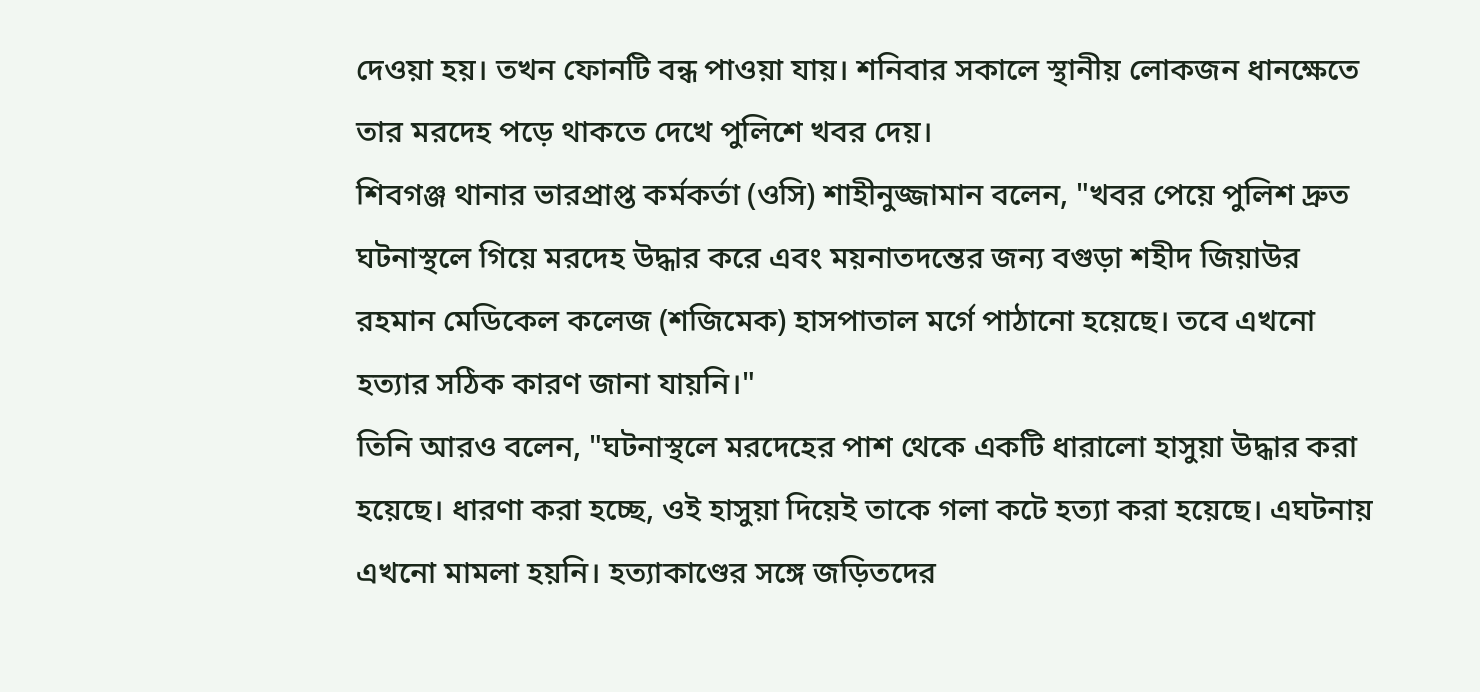দেওয়া হয়। তখন ফোনটি বন্ধ পাওয়া যায়। শনিবার সকালে স্থানীয় লোকজন ধানক্ষেতে তার মরদেহ পড়ে থাকতে দেখে পুলিশে খবর দেয়।
শিবগঞ্জ থানার ভারপ্রাপ্ত কর্মকর্তা (ওসি) শাহীনুজ্জামান বলেন, "খবর পেয়ে পুলিশ দ্রুত ঘটনাস্থলে গিয়ে মরদেহ উদ্ধার করে এবং ময়নাতদন্তের জন্য বগুড়া শহীদ জিয়াউর রহমান মেডিকেল কলেজ (শজিমেক) হাসপাতাল মর্গে পাঠানো হয়েছে। তবে এখনো হত্যার সঠিক কারণ জানা যায়নি।"
তিনি আরও বলেন, "ঘটনাস্থলে মরদেহের পাশ থেকে একটি ধারালো হাসুয়া উদ্ধার করা হয়েছে। ধারণা করা হচ্ছে, ওই হাসুয়া দিয়েই তাকে গলা কটে হত্যা করা হয়েছে। এঘটনায় এখনো মামলা হয়নি। হত্যাকাণ্ডের সঙ্গে জড়িতদের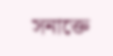সনাক্তে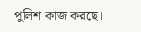পুলিশ কাজ করছে।